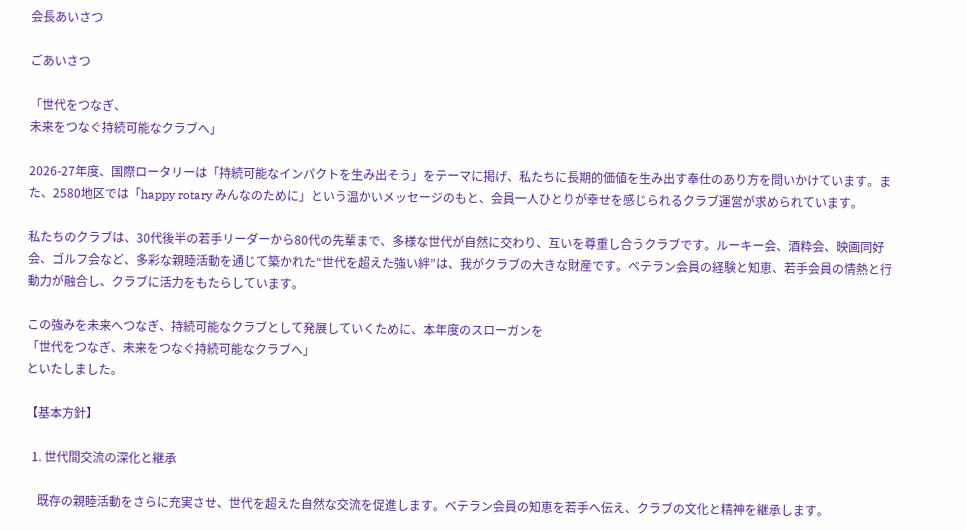会長あいさつ

ごあいさつ

「世代をつなぎ、
未来をつなぐ持続可能なクラブへ」

2026-27年度、国際ロータリーは「持続可能なインパクトを生み出そう」をテーマに掲げ、私たちに長期的価値を生み出す奉仕のあり方を問いかけています。また、2580地区では「happy rotary みんなのために」という温かいメッセージのもと、会員一人ひとりが幸せを感じられるクラブ運営が求められています。

私たちのクラブは、30代後半の若手リーダーから80代の先輩まで、多様な世代が自然に交わり、互いを尊重し合うクラブです。ルーキー会、酒粋会、映画同好会、ゴルフ会など、多彩な親睦活動を通じて築かれた“世代を超えた強い絆”は、我がクラブの大きな財産です。ベテラン会員の経験と知恵、若手会員の情熱と行動力が融合し、クラブに活力をもたらしています。

この強みを未来へつなぎ、持続可能なクラブとして発展していくために、本年度のスローガンを
「世代をつなぎ、未来をつなぐ持続可能なクラブへ」
といたしました。

【基本方針】

  1. 世代間交流の深化と継承

    既存の親睦活動をさらに充実させ、世代を超えた自然な交流を促進します。ベテラン会員の知恵を若手へ伝え、クラブの文化と精神を継承します。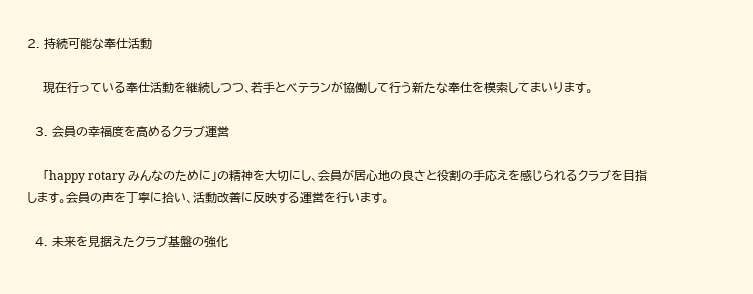2. 持続可能な奉仕活動

    現在行っている奉仕活動を継続しつつ、若手とベテランが協働して行う新たな奉仕を模索してまいります。

  3. 会員の幸福度を高めるクラブ運営

    「happy rotary みんなのために」の精神を大切にし、会員が居心地の良さと役割の手応えを感じられるクラブを目指します。会員の声を丁寧に拾い、活動改善に反映する運営を行います。

  4. 未来を見据えたクラブ基盤の強化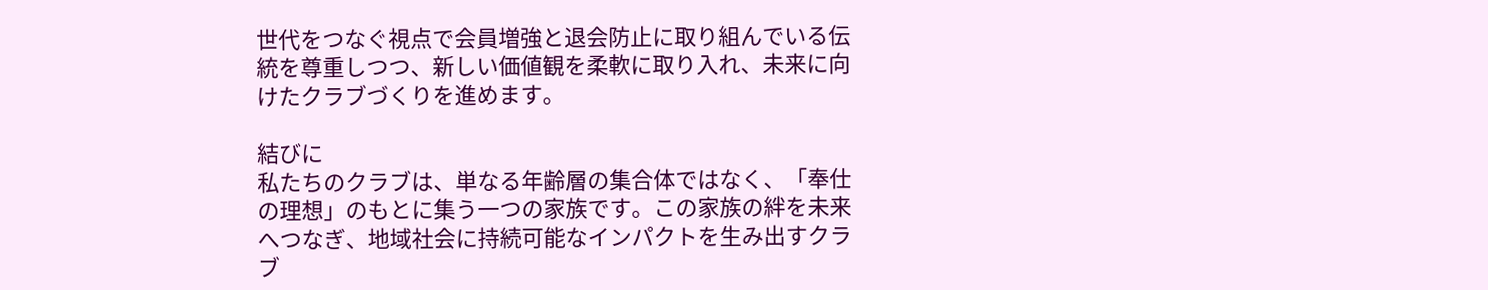世代をつなぐ視点で会員増強と退会防止に取り組んでいる伝統を尊重しつつ、新しい価値観を柔軟に取り入れ、未来に向けたクラブづくりを進めます。

結びに
私たちのクラブは、単なる年齢層の集合体ではなく、「奉仕の理想」のもとに集う一つの家族です。この家族の絆を未来へつなぎ、地域社会に持続可能なインパクトを生み出すクラブ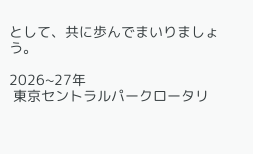として、共に歩んでまいりましょう。

2026~27年
 東京セントラルパークロータリ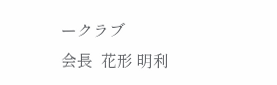ークラブ
会長  花形 明利